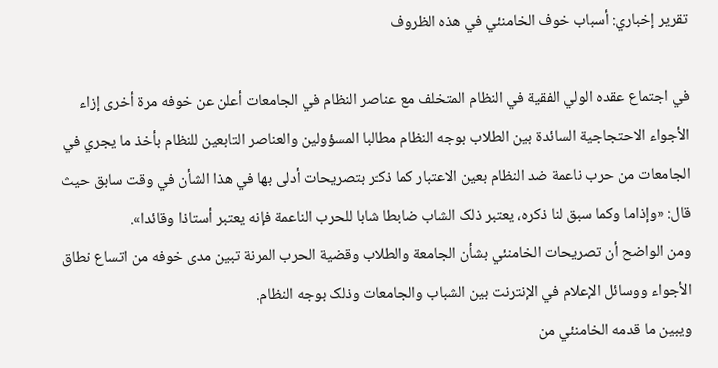تقرير إخباري: أسباب خوف الخامنئي في هذه الظروف

في اجتماع عقده الولي الفقية في النظام المتخلف مع عناصر النظام في الجامعات أعلن عن خوفه مرة أخری إزاء الأجواء الاحتجاجية السائدة بين الطلاب بوجه النظام مطالبا المسؤولين والعناصر التابعين للنظام بأخذ ما يجري في الجامعات من حرب ناعمة ضد النظام بعين الاعتبار کما ذکـّر بتصريحات أدلی بها في هذا الشأن في وقت سابق حيث قال: «وإذاما وکما سبق لنا ذکره، يعتبر ذلک الشاب ضابطا شابا للحرب الناعمة فإنه يعتبر أستاذا وقائدا».
ومن الواضح أن تصريحات الخامنئي بشأن الجامعة والطلاب وقضية الحرب المرنة تبين مدی خوفه من اتساع نطاق الأجواء ووسائل الإعلام في الإنترنت بين الشباب والجامعات وذلک بوجه النظام.
ويبين ما قدمه الخامنئي من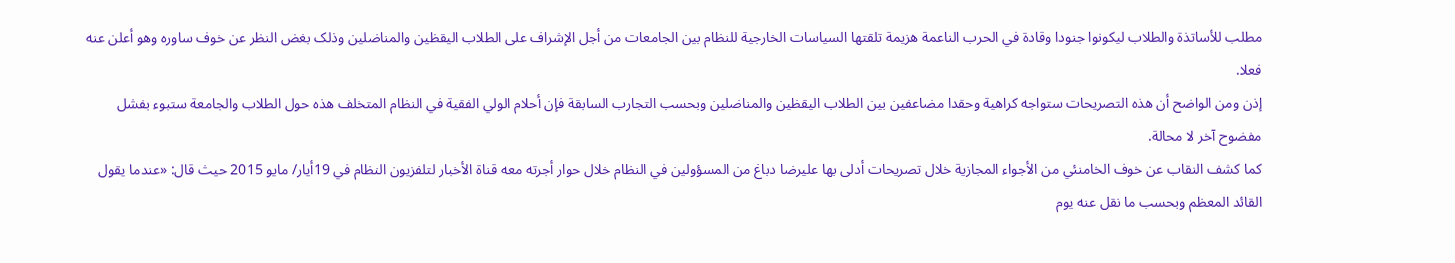مطلب للأساتذة والطلاب ليکونوا جنودا وقادة في الحرب الناعمة هزيمة تلقتها السياسات الخارجية للنظام بين الجامعات من أجل الإشراف علی الطلاب اليقظين والمناضلين وذلک بغض النظر عن خوف ساوره وهو أعلن عنه فعلا.
إذن ومن الواضح أن هذه التصريحات ستواجه کراهية وحقدا مضاعفين بين الطلاب اليقظين والمناضلين وبحسب التجارب السابقة فإن أحلام الولي الفقية في النظام المتخلف هذه حول الطلاب والجامعة ستبوء بفشل مفضوح آخر لا محالة.
کما کشف النقاب عن خوف الخامنئي من الأجواء المجازية خلال تصريحات أدلی بها عليرضا دباغ من المسؤولين في النظام خلال حوار أجرته معه قناة الأخبار لتلفزيون النظام في 19أيار/ مايو 2015 حيث قال: «عندما يقول القائد المعظم وبحسب ما نقل عنه يوم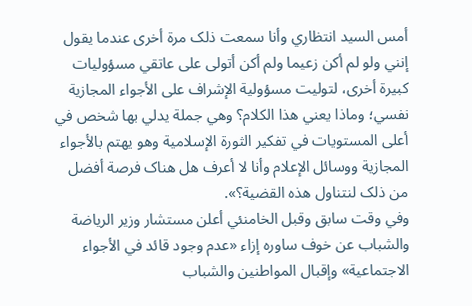أمس السيد انتظاري وأنا سمعت ذلک مرة أخری عندما يقول إنني ولو لم أکن زعيما ولم أکن أتولی علی عاتقي مسؤوليات کبيرة أخری، لتوليت مسؤولية الإشراف علی الأجواء المجازية نفسي؛ وماذا يعني هذا الکلام؟ وهي جملة يدلي بها شخص في أعلی المستويات في تفکير الثورة الإسلامية وهو يهتم بالأجواء المجازية ووسائل الإعلام وأنا لا أعرف هل هناک فرصة أفضل من ذلک لنتناول هذه القضية؟».
وفي وقت سابق وقبل الخامنئي أعلن مستشار وزير الرياضة والشباب عن خوف ساوره إزاء «عدم وجود قائد في الأجواء الاجتماعية» وإقبال المواطنين والشباب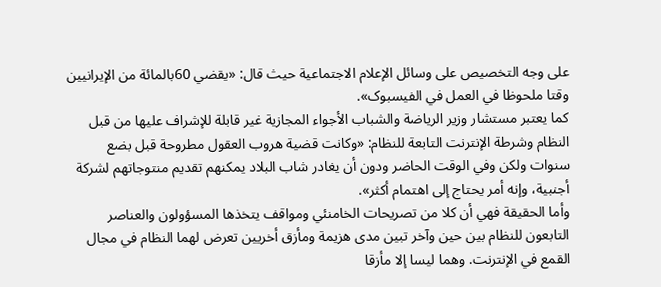علی وجه التخصيص علی وسائل الإعلام الاجتماعية حيث قال: «يقضي 60بالمائة من الإيرانيين وقتا ملحوظا في العمل في الفيسبوک».
کما يعتبر مستشار وزير الرياضة والشباب الأجواء المجازية غير قابلة للإشراف عليها من قبل النظام وشرطة الإنترنت التابعة للنظام: «وکانت قضية هروب العقول مطروحة قبل بضع سنوات ولکن وفي الوقت الحاضر ودون أن يغادر شاب البلاد يمکنهم تقديم منتوجاتهم لشرکة أجنبية، وإنه أمر يحتاج إلی اهتمام أکثر».
وأما الحقيقة فهي أن کلا من تصريحات الخامنئي ومواقف يتخذها المسؤولون والعناصر التابعون للنظام بين حين وآخر تبين مدی هزيمة ومأزق أخريين تعرض لهما النظام في مجال القمع في الإنترنت. وهما ليسا إلا مأزقا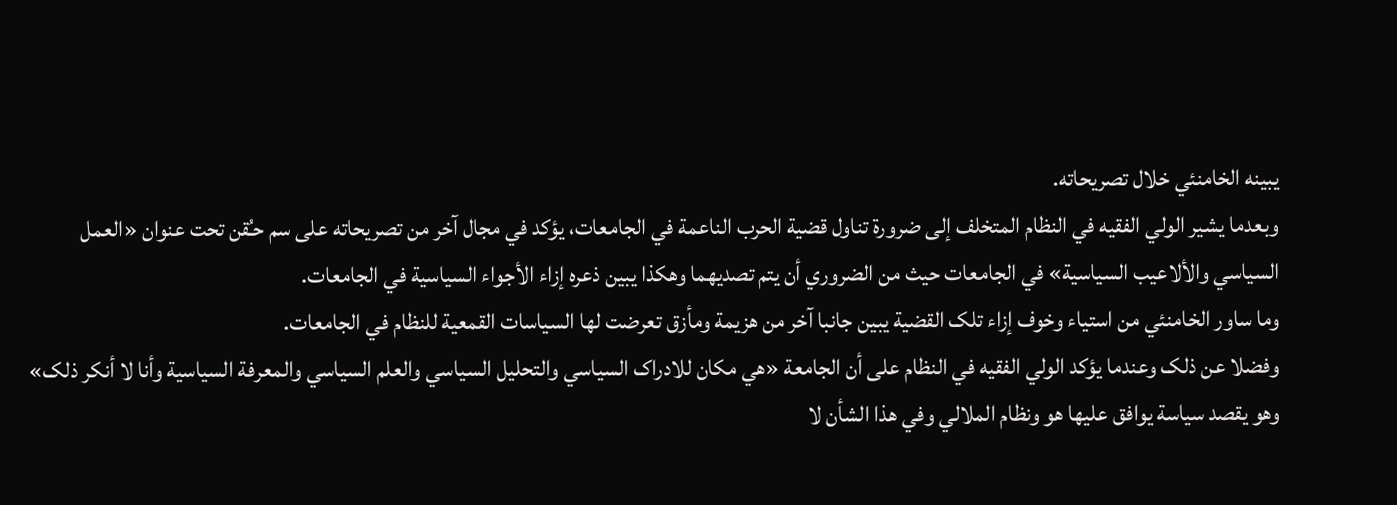يبينه الخامنئي خلال تصريحاته.
وبعدما يشير الولي الفقيه في النظام المتخلف إلی ضرورة تناول قضية الحرب الناعمة في الجامعات، يؤکد في مجال آخر من تصريحاته علی سم حـُقن تحت عنوان «العمل السياسي والألاعيب السياسية» في الجامعات حيث من الضروري أن يتم تصديهما وهکذا يبين ذعره إزاء الأجواء السياسية في الجامعات.
وما ساور الخامنئي من استياء وخوف إزاء تلک القضية يبين جانبا آخر من هزيمة ومأزق تعرضت لها السياسات القمعية للنظام في الجامعات.
وفضلا عن ذلک وعندما يؤکد الولي الفقيه في النظام علی أن الجامعة «هي مکان للادراک السياسي والتحليل السياسي والعلم السياسي والمعرفة السياسية وأنا لا أنکر ذلک» وهو يقصد سياسة يوافق عليها هو ونظام الملالي وفي هذا الشأن لا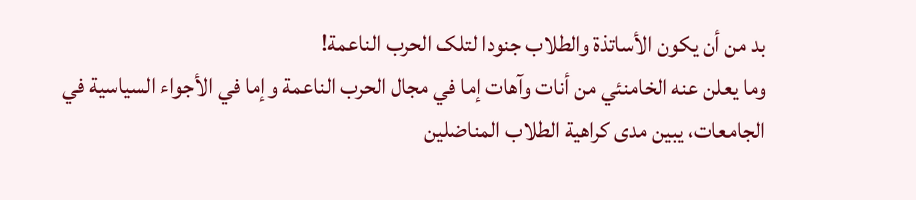بد من أن يکون الأساتذة والطلاب جنودا لتلک الحرب الناعمة!
وما يعلن عنه الخامنئي من أنات وآهات إما في مجال الحرب الناعمة وإما في الأجواء السياسية في الجامعات، يبين مدی کراهية الطلاب المناضلين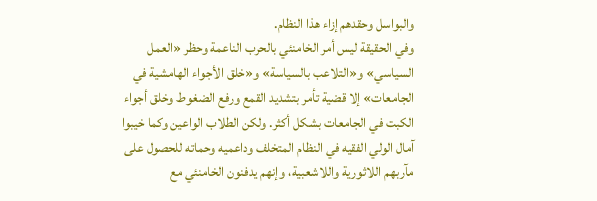والبواسل وحقدهم إزاء هذا النظام.
وفي الحقيقة ليس أمر الخامنئي بالحرب الناعمة وحظر «العمل السياسي» و«التلاعب بالسياسة» و«خلق الأجواء الهامشية في الجامعات» إلا قضية تأمر بتشديد القمع ورفع الضغوط وخلق أجواء الکبت في الجامعات بشکل أکثر. ولکن الطلاب الواعين وکما خيبوا آمال الولي الفقيه في النظام المتخلف وداعميه وحماته للحصول علی مآربهم اللاثورية واللاشعبية، وإنهم يدفنون الخامنئي مع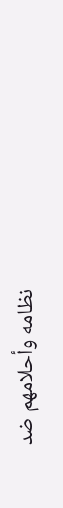نظامه وأحلامهم ضد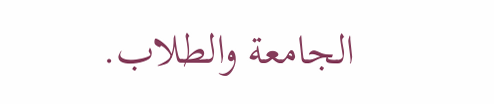الجامعة والطلاب.